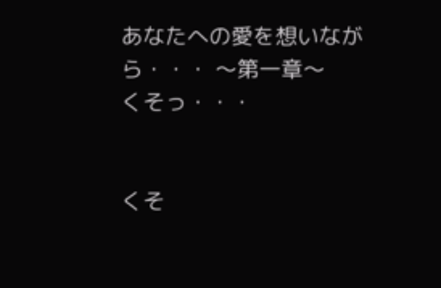あなたへの愛を想いながら・・・ 〜第一章〜
くそっ・・・


くそ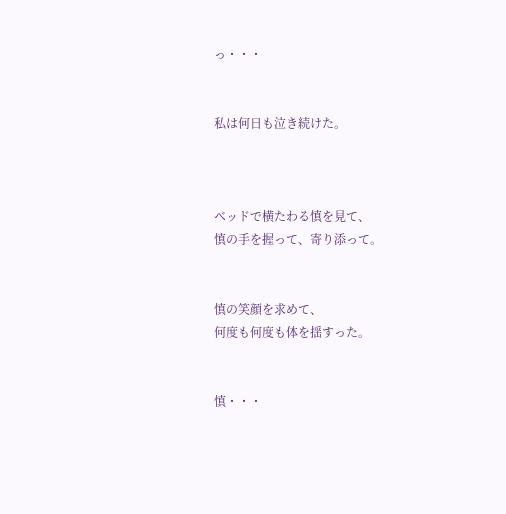っ・・・


私は何日も泣き続けた。



ベッドで横たわる慎を見て、
慎の手を握って、寄り添って。


慎の笑顔を求めて、
何度も何度も体を揺すった。


慎・・・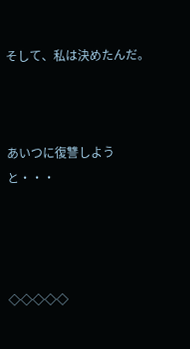そして、私は決めたんだ。



あいつに復讐しようと・・・




◇◇◇◇◇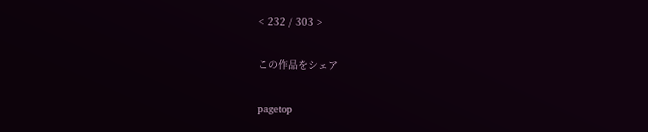< 232 / 303 >

この作品をシェア

pagetop